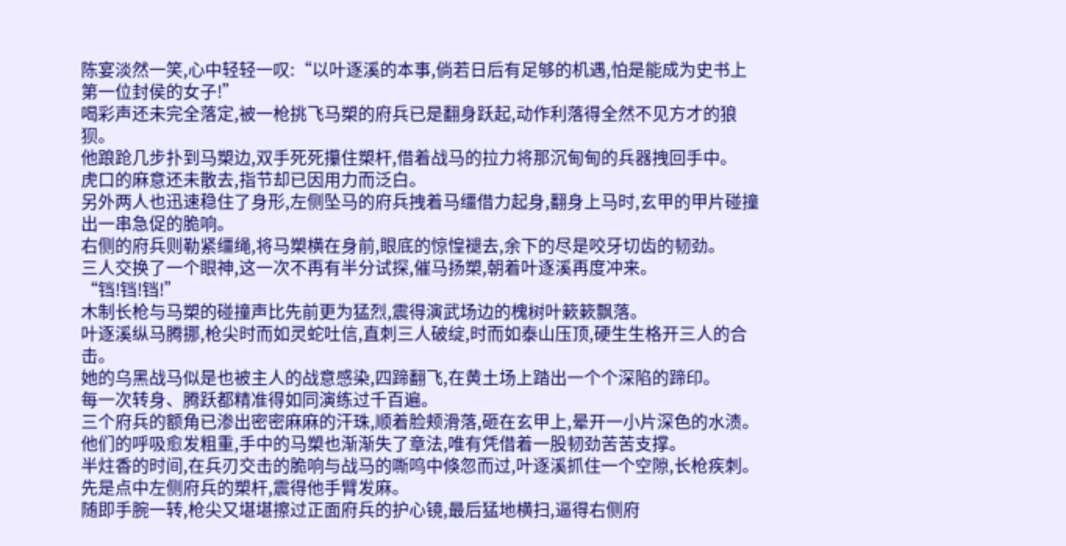陈宴淡然一笑,心中轻轻一叹:“以叶逐溪的本事,倘若日后有足够的机遇,怕是能成为史书上第一位封侯的女子!”
喝彩声还未完全落定,被一枪挑飞马槊的府兵已是翻身跃起,动作利落得全然不见方才的狼狈。
他踉跄几步扑到马槊边,双手死死攥住槊杆,借着战马的拉力将那沉甸甸的兵器拽回手中。
虎口的麻意还未散去,指节却已因用力而泛白。
另外两人也迅速稳住了身形,左侧坠马的府兵拽着马缰借力起身,翻身上马时,玄甲的甲片碰撞出一串急促的脆响。
右侧的府兵则勒紧缰绳,将马槊横在身前,眼底的惊惶褪去,余下的尽是咬牙切齿的韧劲。
三人交换了一个眼神,这一次不再有半分试探,催马扬槊,朝着叶逐溪再度冲来。
“铛!铛!铛!”
木制长枪与马槊的碰撞声比先前更为猛烈,震得演武场边的槐树叶簌簌飘落。
叶逐溪纵马腾挪,枪尖时而如灵蛇吐信,直刺三人破绽,时而如泰山压顶,硬生生格开三人的合击。
她的乌黑战马似是也被主人的战意感染,四蹄翻飞,在黄土场上踏出一个个深陷的蹄印。
每一次转身、腾跃都精准得如同演练过千百遍。
三个府兵的额角已渗出密密麻麻的汗珠,顺着脸颊滑落,砸在玄甲上,晕开一小片深色的水渍。
他们的呼吸愈发粗重,手中的马槊也渐渐失了章法,唯有凭借着一股韧劲苦苦支撑。
半炷香的时间,在兵刃交击的脆响与战马的嘶鸣中倏忽而过,叶逐溪抓住一个空隙,长枪疾刺。
先是点中左侧府兵的槊杆,震得他手臂发麻。
随即手腕一转,枪尖又堪堪擦过正面府兵的护心镜,最后猛地横扫,逼得右侧府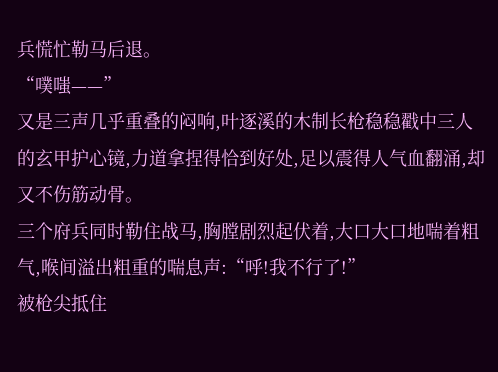兵慌忙勒马后退。
“噗嗤——”
又是三声几乎重叠的闷响,叶逐溪的木制长枪稳稳戳中三人的玄甲护心镜,力道拿捏得恰到好处,足以震得人气血翻涌,却又不伤筋动骨。
三个府兵同时勒住战马,胸膛剧烈起伏着,大口大口地喘着粗气,喉间溢出粗重的喘息声:“呼!我不行了!”
被枪尖抵住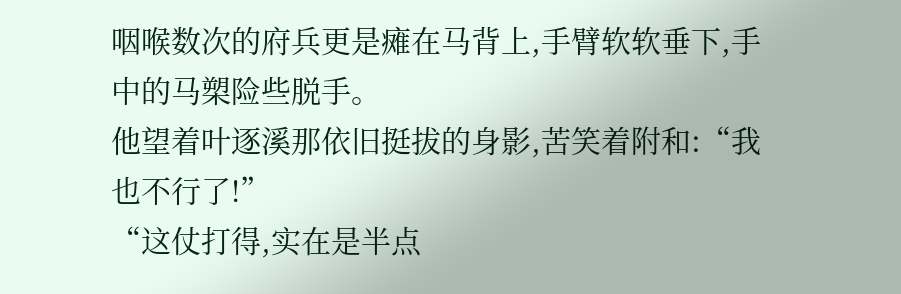咽喉数次的府兵更是瘫在马背上,手臂软软垂下,手中的马槊险些脱手。
他望着叶逐溪那依旧挺拔的身影,苦笑着附和:“我也不行了!”
“这仗打得,实在是半点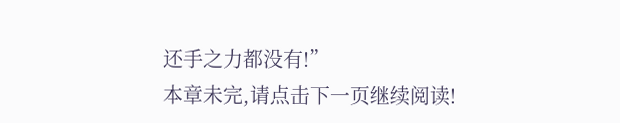还手之力都没有!”
本章未完,请点击下一页继续阅读!